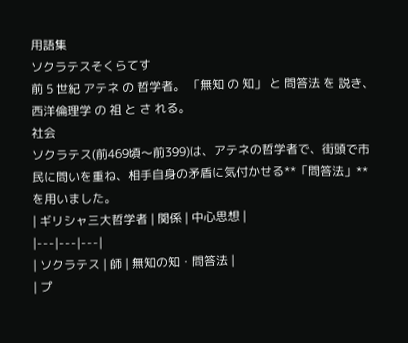用語集
ソクラテスそくらてす
前 5 世紀 アテネ の 哲学者。 「無知 の 知」 と 問答法 を 説き、 西洋倫理学 の 祖 と さ れる。
社会
ソクラテス(前469頃〜前399)は、アテネの哲学者で、街頭で市民に問いを重ね、相手自身の矛盾に気付かせる**「問答法」**を用いました。
| ギリシャ三大哲学者 | 関係 | 中心思想 |
|---|---|---|
| ソクラテス | 師 | 無知の知・問答法 |
| プ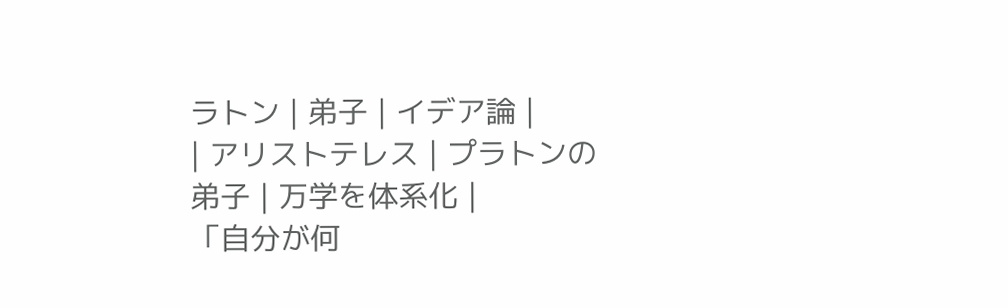ラトン | 弟子 | イデア論 |
| アリストテレス | プラトンの弟子 | 万学を体系化 |
「自分が何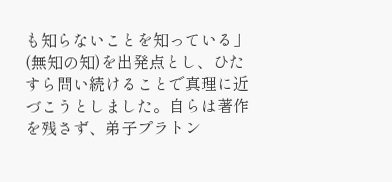も知らないことを知っている」(無知の知)を出発点とし、ひたすら問い続けることで真理に近づこうとしました。自らは著作を残さず、弟子プラトン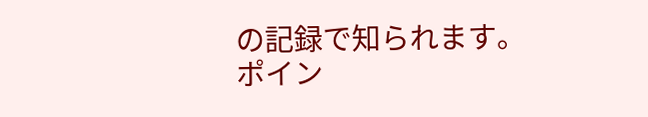の記録で知られます。
ポイン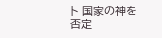ト 国家の神を否定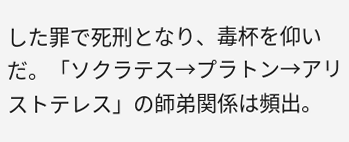した罪で死刑となり、毒杯を仰いだ。「ソクラテス→プラトン→アリストテレス」の師弟関係は頻出。